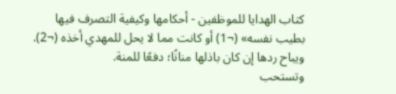كتاب الهدايا للموظفين - أحكامها وكيفية التصرف فيها
بطيب نفسه» (¬1) أو كانت مما لا يحل للمهدي أخذه (¬2).
ويباح ردها إن كان باذلها منانًا؛ دفعًا للمنة.
وتستحب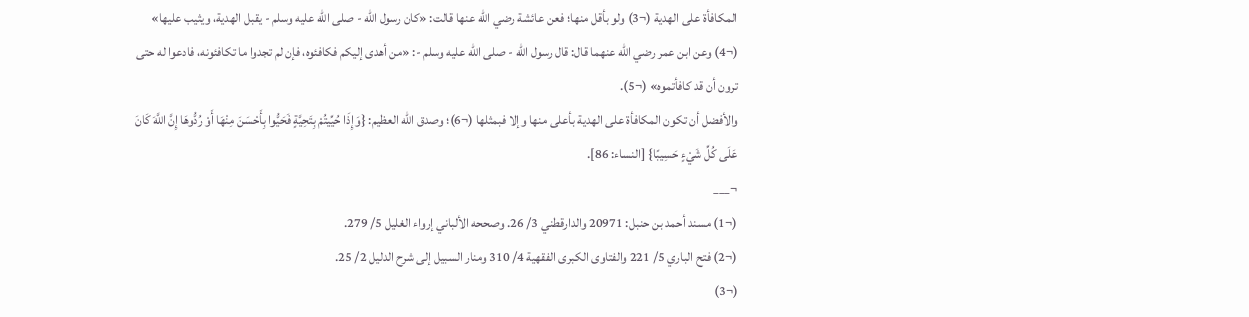المكافأة على الهدية (¬3) ولو بأقل منها؛ فعن عائشة رضي الله عنها قالت: «كان رسول الله - صلى الله عليه وسلم - يقبل الهدية، ويثيب عليها» (¬4) وعن ابن عمر رضي الله عنهما قال: قال رسول الله - صلى الله عليه وسلم -: «من أهدى إليكم فكافئوه، فإن لم تجدوا ما تكافئونه، فادعوا له حتى ترون أن قد كافأتموه» (¬5).
والأفضل أن تكون المكافأة على الهدية بأعلى منها وإلا فبمثلها (¬6)؛ وصدق الله العظيم: {وَإِذَا حُيِّيتُمْ بِتَحِيَّةٍ فَحَيُّوا بِأَحْسَنَ مِنْهَا أَوْ رُدُّوهَا إِنَّ اللَّهَ كَانَ عَلَى كُلِّ شَيْءٍ حَسِيبًا} [النساء: 86].
¬___
(¬1) مسند أحمد بن حنبل: 20971 والدارقطني 3/ 26. وصححه الألباني إرواء الغليل 5/ 279.
(¬2) فتح الباري 5/ 221 والفتاوى الكبرى الفقهية 4/ 310 ومنار السبيل إلى شرح الدليل 2/ 25.
(¬3)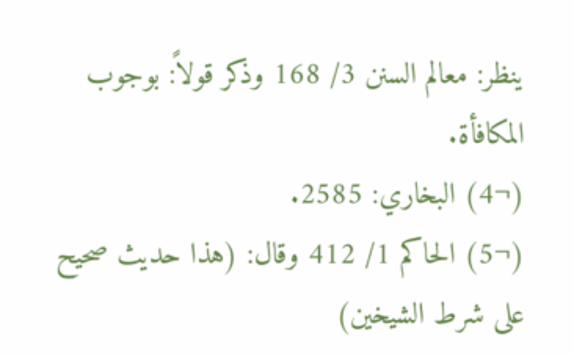ينظر: معالم السنن 3/ 168 وذكر قولاً: بوجوب المكافأة.
(¬4) البخاري: 2585.
(¬5) الحاكم 1/ 412 وقال: (هذا حديث صحيح على شرط الشيخين)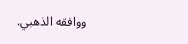ووافقه الذهبي.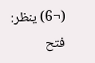(¬6) ينظر: فتح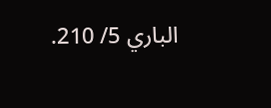الباري 5/ 210.